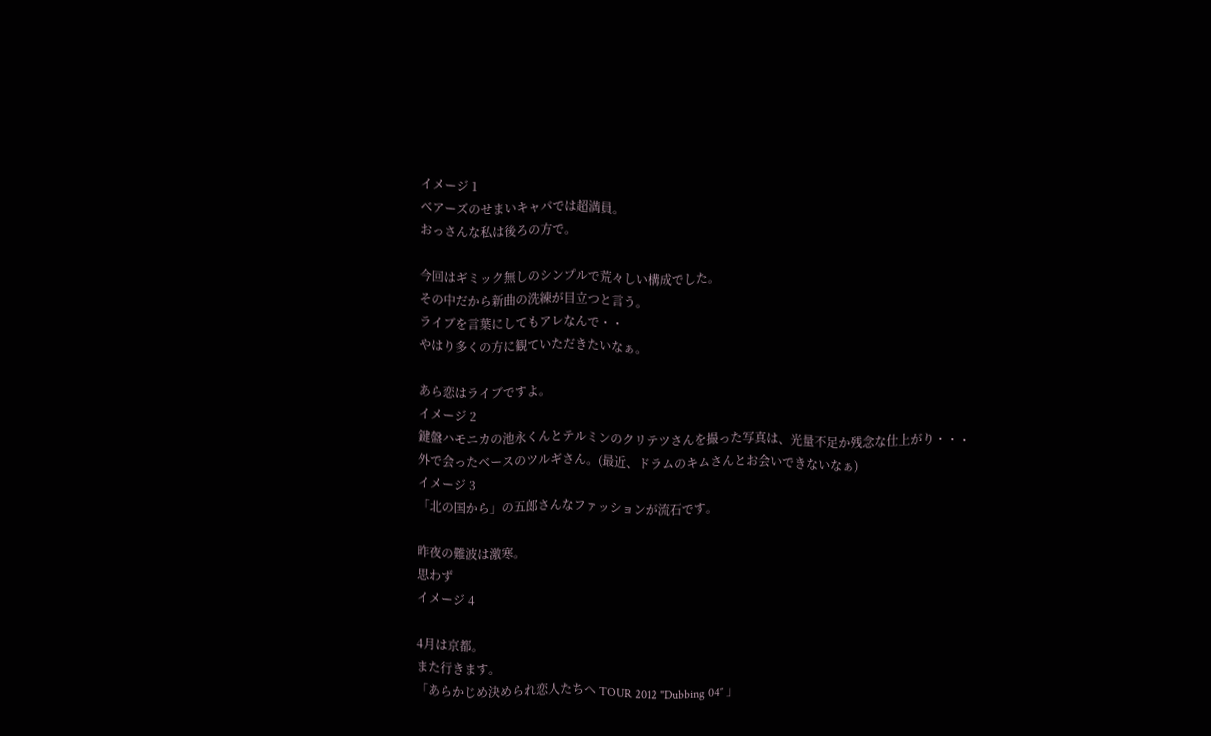イメージ 1
ベアーズのせまいキャパでは超満員。
おっさんな私は後ろの方で。

今回はギミック無しのシンプルで荒々しい構成でした。
その中だから新曲の洗練が目立つと言う。
ライブを言葉にしてもアレなんで・・
やはり多くの方に観ていただきたいなぁ。

あら恋はライブですよ。
イメージ 2
鍵盤ハモニカの池永くんとテルミンのクリテツさんを撮った写真は、光量不足か残念な仕上がり・・・
外で会ったベースのツルギさん。(最近、ドラムのキムさんとお会いできないなぁ)
イメージ 3
「北の国から」の五郎さんなファッションが流石です。

昨夜の難波は激寒。
思わず
イメージ 4

4月は京都。
また行きます。
「あらかじめ決められ恋人たちへ TOUR 2012 "Dubbing 04″ 」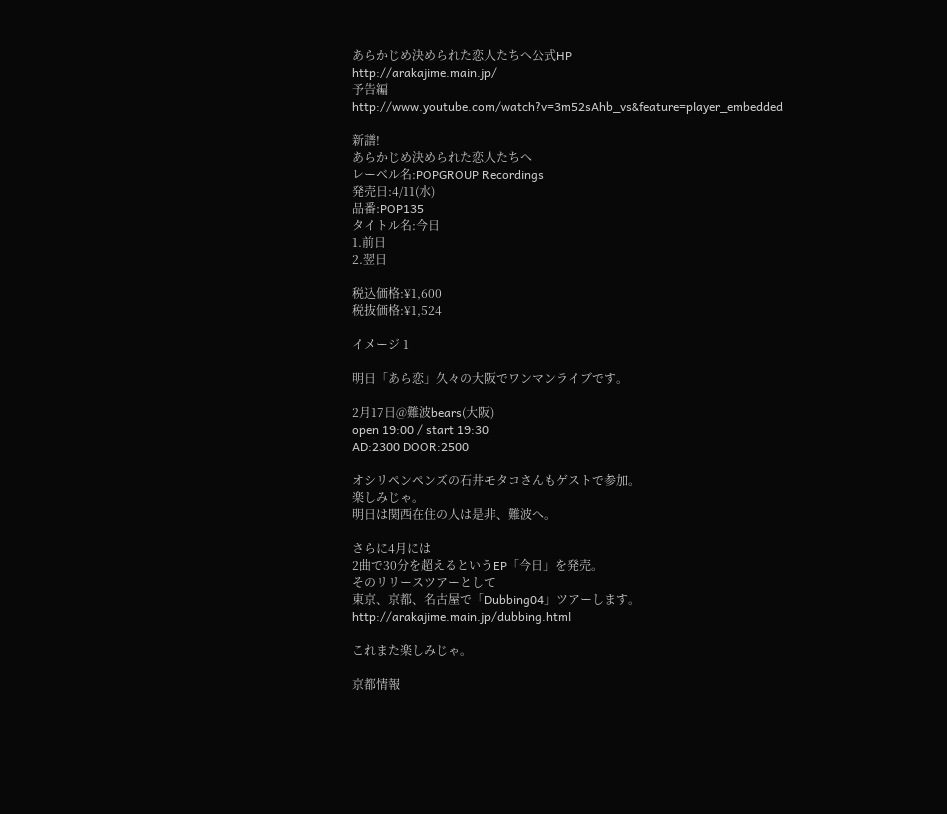あらかじめ決められた恋人たちへ公式HP
http://arakajime.main.jp/
予告編
http://www.youtube.com/watch?v=3m52sAhb_vs&feature=player_embedded

新譜!
あらかじめ決められた恋人たちへ
レーベル名:POPGROUP Recordings
発売日:4/11(水)
品番:POP135
タイトル名:今日
1.前日
2.翌日

税込価格:¥1,600
税抜価格:¥1,524

イメージ 1

明日「あら恋」久々の大阪でワンマンライブです。

2月17日@難波bears(大阪)
open 19:00 / start 19:30
AD:2300 DOOR:2500

オシリペンペンズの石井モタコさんもゲストで参加。
楽しみじゃ。
明日は関西在住の人は是非、難波へ。

さらに4月には
2曲で30分を超えるというEP「今日」を発売。
そのリリースツアーとして
東京、京都、名古屋で「Dubbing04」ツアーします。
http://arakajime.main.jp/dubbing.html

これまた楽しみじゃ。

京都情報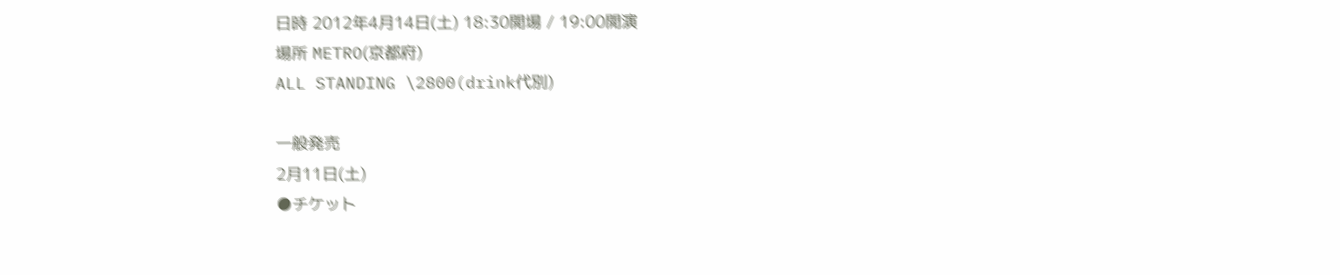日時 2012年4月14日(土) 18:30開場 / 19:00開演
場所 METRO(京都府)
ALL STANDING \2800(drink代別)

一般発売
2月11日(土)
●チケット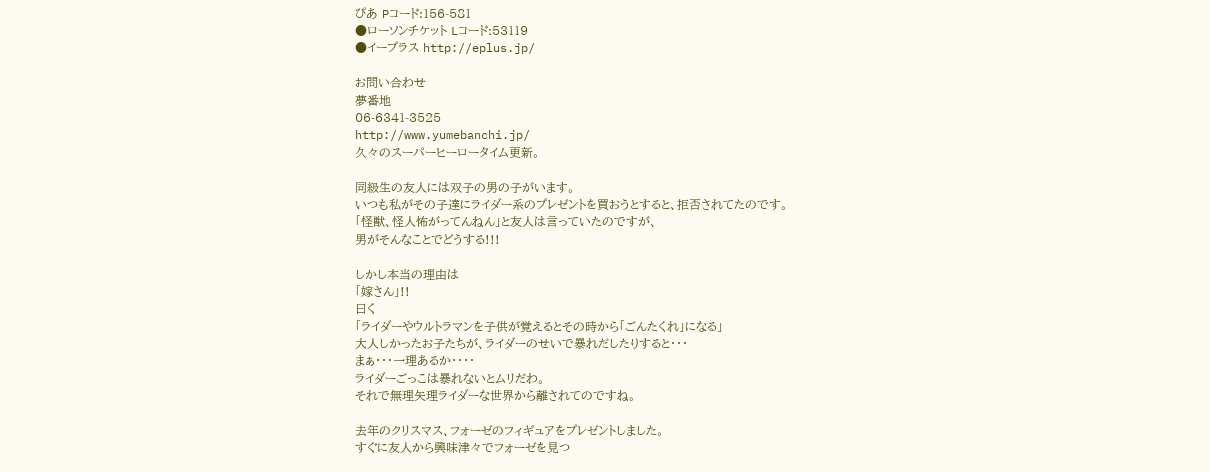ぴあ Pコード:156-581
●ローソンチケット Lコード:53119
●イープラス http://eplus.jp/

お問い合わせ
夢番地
06-6341-3525
http://www.yumebanchi.jp/
久々のスーパーヒーロータイム更新。

同級生の友人には双子の男の子がいます。
いつも私がその子達にライダー系のプレゼントを買おうとすると、拒否されてたのです。
「怪獣、怪人怖がってんねん」と友人は言っていたのですが、
男がそんなことでどうする!!!

しかし本当の理由は
「嫁さん」!!
曰く
「ライダーやウルトラマンを子供が覚えるとその時から「ごんたくれ」になる」
大人しかったお子たちが、ライダーのせいで暴れだしたりすると・・・
まぁ・・・一理あるか・・・・
ライダーごっこは暴れないとムリだわ。
それで無理矢理ライダーな世界から離されてのですね。

去年のクリスマス、フォーゼのフィギュアをプレゼントしました。
すぐに友人から興味津々でフォーゼを見つ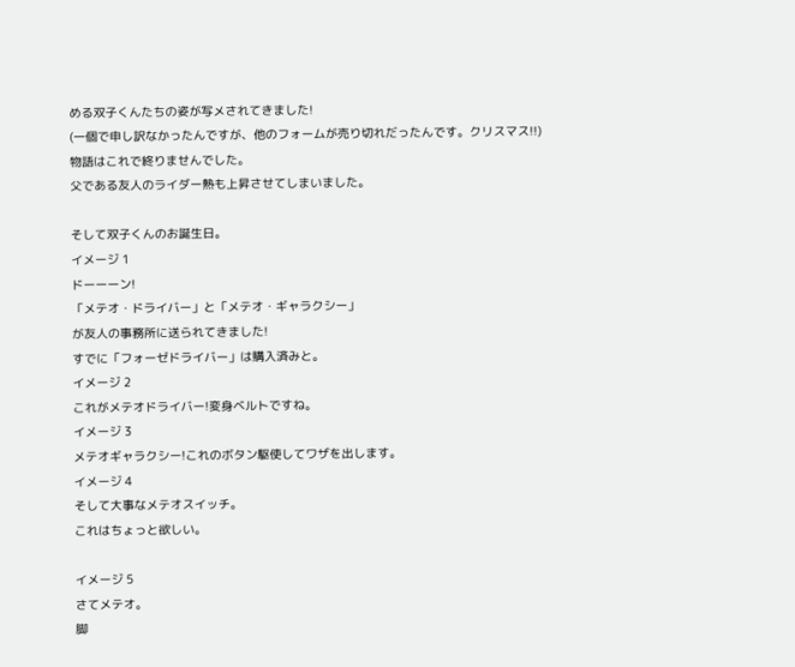める双子くんたちの姿が写メされてきました!
(一個で申し訳なかったんですが、他のフォームが売り切れだったんです。クリスマス!!)
物語はこれで終りませんでした。
父である友人のライダー熱も上昇させてしまいました。

そして双子くんのお誕生日。
イメージ 1
ドーーーン!
「メテオ・ドライバー」と「メテオ・ギャラクシー」
が友人の事務所に送られてきました!
すでに「フォーゼドライバー」は購入済みと。
イメージ 2
これがメテオドライバー!変身ベルトですね。
イメージ 3
メテオギャラクシー!これのボタン駆使してワザを出します。
イメージ 4
そして大事なメテオスイッチ。
これはちょっと欲しい。

イメージ 5
さてメテオ。
脚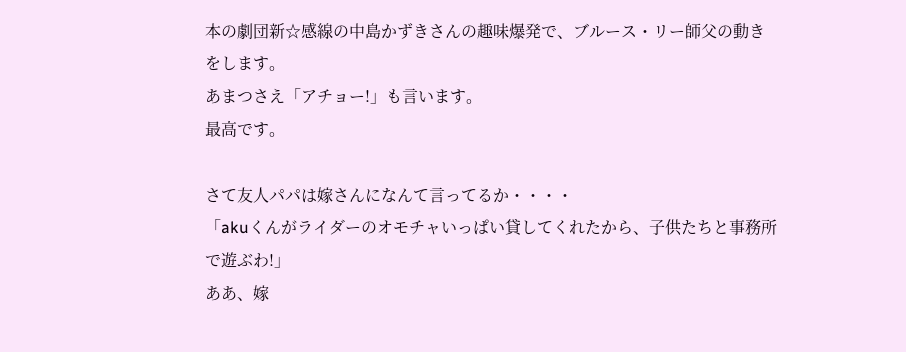本の劇団新☆感線の中島かずきさんの趣味爆発で、ブルース・リー師父の動きをします。
あまつさえ「アチョー!」も言います。
最高です。

さて友人パパは嫁さんになんて言ってるか・・・・
「akuくんがライダーのオモチャいっぱい貸してくれたから、子供たちと事務所で遊ぶわ!」
ああ、嫁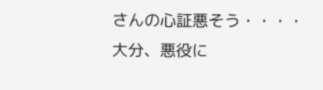さんの心証悪そう・・・・
大分、悪役に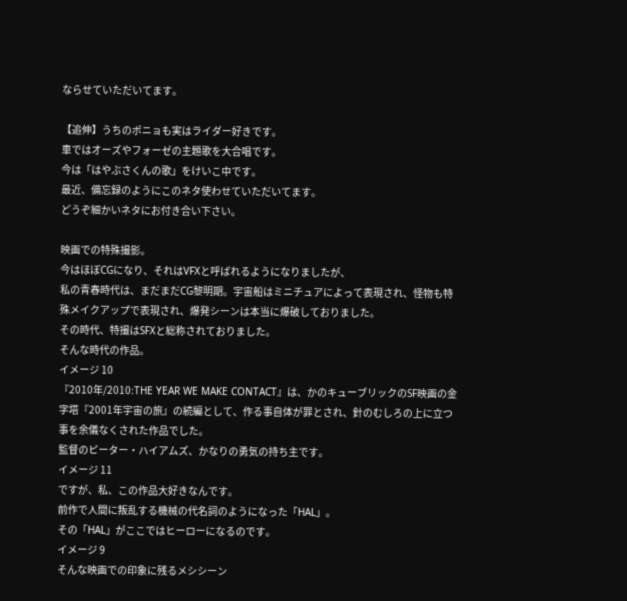ならせていただいてます。

【追伸】うちのポニョも実はライダー好きです。
車ではオーズやフォーゼの主題歌を大合唱です。
今は「はやぶさくんの歌」をけいこ中です。
最近、備忘録のようにこのネタ使わせていただいてます。
どうぞ細かいネタにお付き合い下さい。

映画での特殊撮影。
今はほぼCGになり、それはVFXと呼ばれるようになりましたが、
私の青春時代は、まだまだCG黎明期。宇宙船はミニチュアによって表現され、怪物も特殊メイクアップで表現され、爆発シーンは本当に爆破しておりました。
その時代、特撮はSFXと総称されておりました。
そんな時代の作品。
イメージ 10
『2010年/2010:THE YEAR WE MAKE CONTACT』は、かのキューブリックのSF映画の金字塔『2001年宇宙の旅』の続編として、作る事自体が罪とされ、針のむしろの上に立つ事を余儀なくされた作品でした。
監督のピーター・ハイアムズ、かなりの勇気の持ち主です。
イメージ 11
ですが、私、この作品大好きなんです。
前作で人間に叛乱する機械の代名詞のようになった「HAL」。
その「HAL」がここではヒーローになるのです。
イメージ 9
そんな映画での印象に残るメシシーン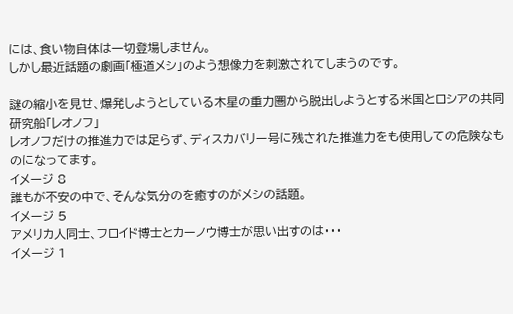には、食い物自体は一切登場しません。
しかし最近話題の劇画「極道メシ」のよう想像力を刺激されてしまうのです。

謎の縮小を見せ、爆発しようとしている木星の重力圏から脱出しようとする米国とロシアの共同研究船「レオノフ」
レオノフだけの推進力では足らず、ディスカバリー号に残された推進力をも使用しての危険なものになってます。
イメージ 8
誰もが不安の中で、そんな気分のを癒すのがメシの話題。
イメージ 5
アメリカ人同士、フロイド博士とカーノウ博士が思い出すのは・・・
イメージ 1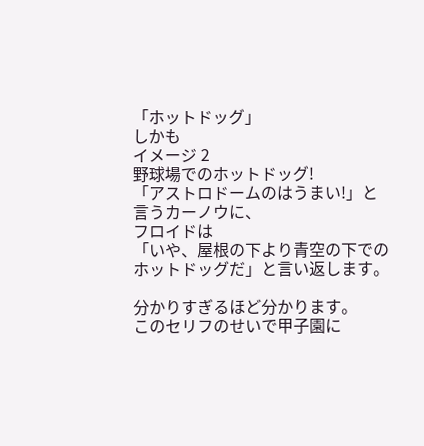「ホットドッグ」
しかも
イメージ 2
野球場でのホットドッグ!
「アストロドームのはうまい!」と言うカーノウに、
フロイドは
「いや、屋根の下より青空の下でのホットドッグだ」と言い返します。

分かりすぎるほど分かります。
このセリフのせいで甲子園に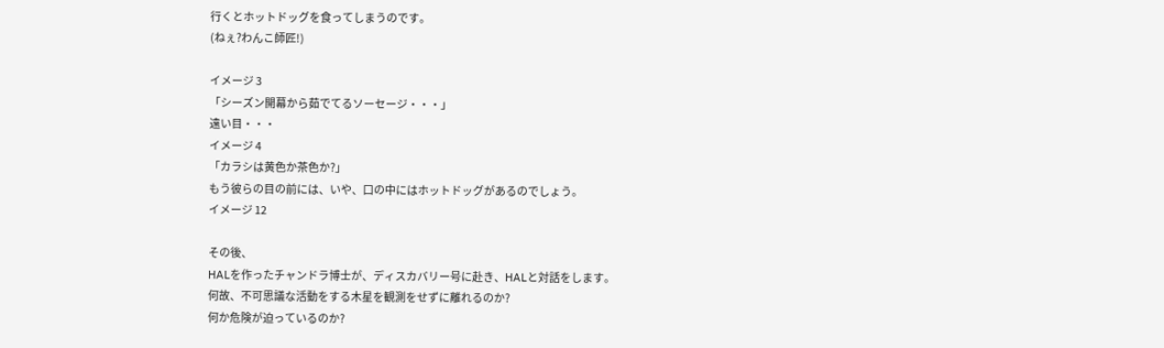行くとホットドッグを食ってしまうのです。
(ねぇ?わんこ師匠!)

イメージ 3
「シーズン開幕から茹でてるソーセージ・・・」
遠い目・・・
イメージ 4
「カラシは黄色か茶色か?」
もう彼らの目の前には、いや、口の中にはホットドッグがあるのでしょう。
イメージ 12

その後、
HALを作ったチャンドラ博士が、ディスカバリー号に赴き、HALと対話をします。
何故、不可思議な活動をする木星を観測をせずに離れるのか?
何か危険が迫っているのか?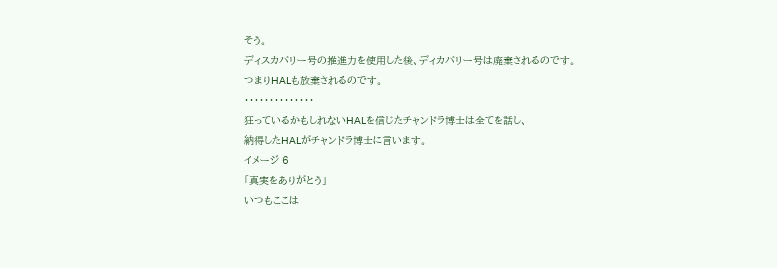そう。
ディスカバリー号の推進力を使用した後、ディカバリー号は廃棄されるのです。
つまりHALも放棄されるのです。
・・・・・・・・・・・・・・
狂っているかもしれないHALを信じたチャンドラ博士は全てを話し、
納得したHALがチャンドラ博士に言います。
イメージ 6
「真実をありがとう」
いつもここは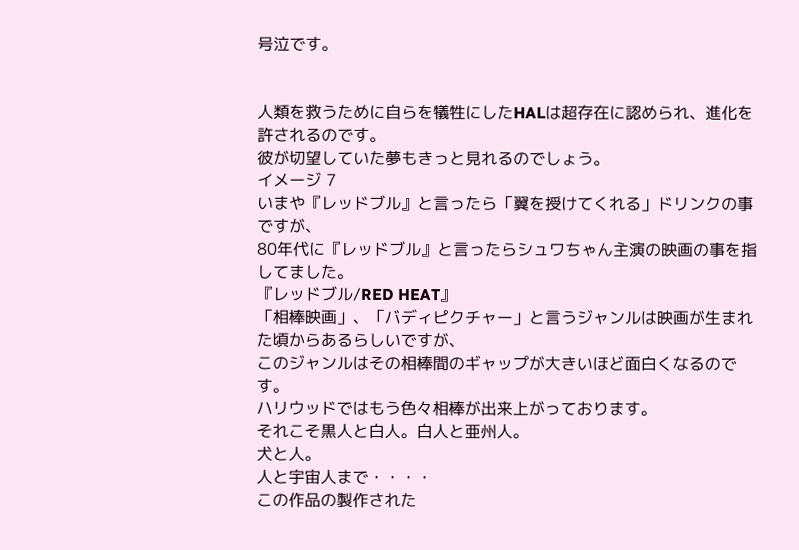号泣です。


人類を救うために自らを犠牲にしたHALは超存在に認められ、進化を許されるのです。
彼が切望していた夢もきっと見れるのでしょう。
イメージ 7
いまや『レッドブル』と言ったら「翼を授けてくれる」ドリンクの事ですが、
80年代に『レッドブル』と言ったらシュワちゃん主演の映画の事を指してました。
『レッドブル/RED HEAT』
「相棒映画」、「バディピクチャー」と言うジャンルは映画が生まれた頃からあるらしいですが、
このジャンルはその相棒間のギャップが大きいほど面白くなるのです。
ハリウッドではもう色々相棒が出来上がっております。
それこそ黒人と白人。白人と亜州人。
犬と人。
人と宇宙人まで・・・・
この作品の製作された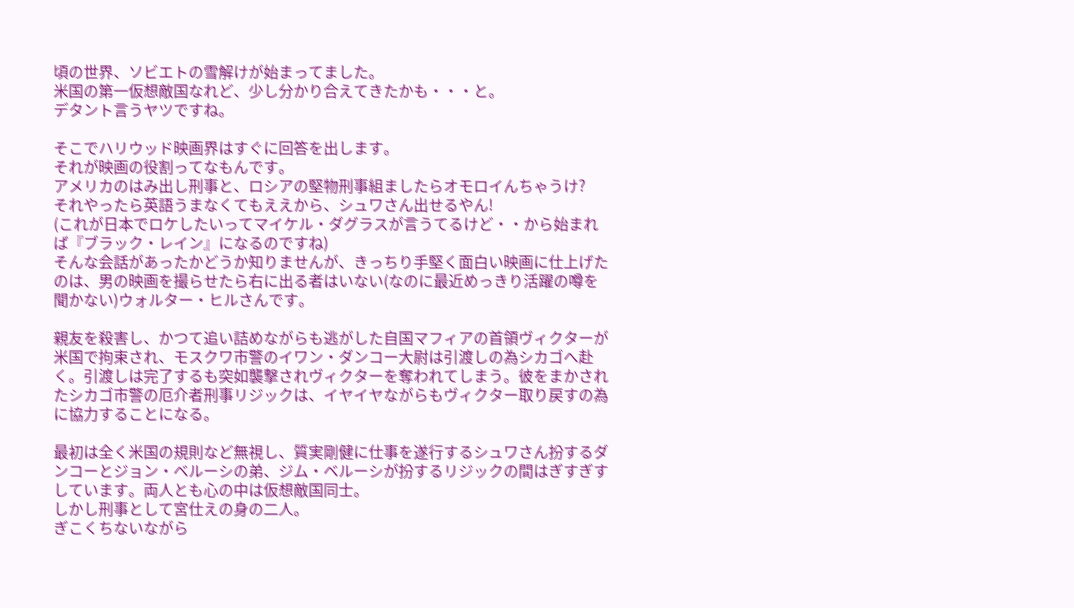頃の世界、ソビエトの雪解けが始まってました。
米国の第一仮想敵国なれど、少し分かり合えてきたかも・・・と。
デタント言うヤツですね。

そこでハリウッド映画界はすぐに回答を出します。
それが映画の役割ってなもんです。
アメリカのはみ出し刑事と、ロシアの堅物刑事組ましたらオモロイんちゃうけ?
それやったら英語うまなくてもええから、シュワさん出せるやん!
(これが日本でロケしたいってマイケル・ダグラスが言うてるけど・・から始まれば『ブラック・レイン』になるのですね)
そんな会話があったかどうか知りませんが、きっちり手堅く面白い映画に仕上げたのは、男の映画を撮らせたら右に出る者はいない(なのに最近めっきり活躍の噂を聞かない)ウォルター・ヒルさんです。

親友を殺害し、かつて追い詰めながらも逃がした自国マフィアの首領ヴィクターが米国で拘束され、モスクワ市警のイワン・ダンコー大尉は引渡しの為シカゴへ赴く。引渡しは完了するも突如襲撃されヴィクターを奪われてしまう。彼をまかされたシカゴ市警の厄介者刑事リジックは、イヤイヤながらもヴィクター取り戻すの為に協力することになる。

最初は全く米国の規則など無視し、質実剛健に仕事を遂行するシュワさん扮するダンコーとジョン・ベルーシの弟、ジム・ベルーシが扮するリジックの間はぎすぎすしています。両人とも心の中は仮想敵国同士。
しかし刑事として宮仕えの身の二人。
ぎこくちないながら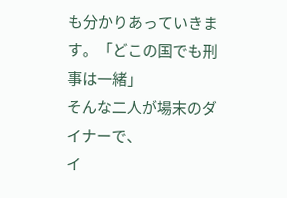も分かりあっていきます。「どこの国でも刑事は一緒」
そんな二人が場末のダイナーで、
イ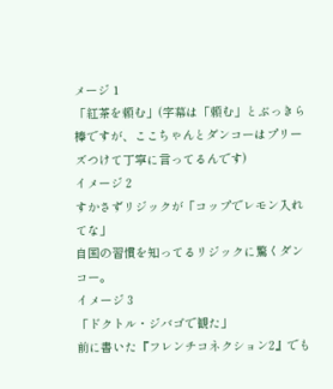メージ 1
「紅茶を頼む」(字幕は「頼む」とぶっきら棒ですが、ここちゃんとダンコーはプリーズつけて丁寧に言ってるんです)
イメージ 2
すかさずリジックが「コップでレモン入れてな」
自国の習慣を知ってるリジックに驚くダンコー。
イメージ 3
「ドクトル・ジバゴで観た」
前に書いた『フレンチコネクション2』でも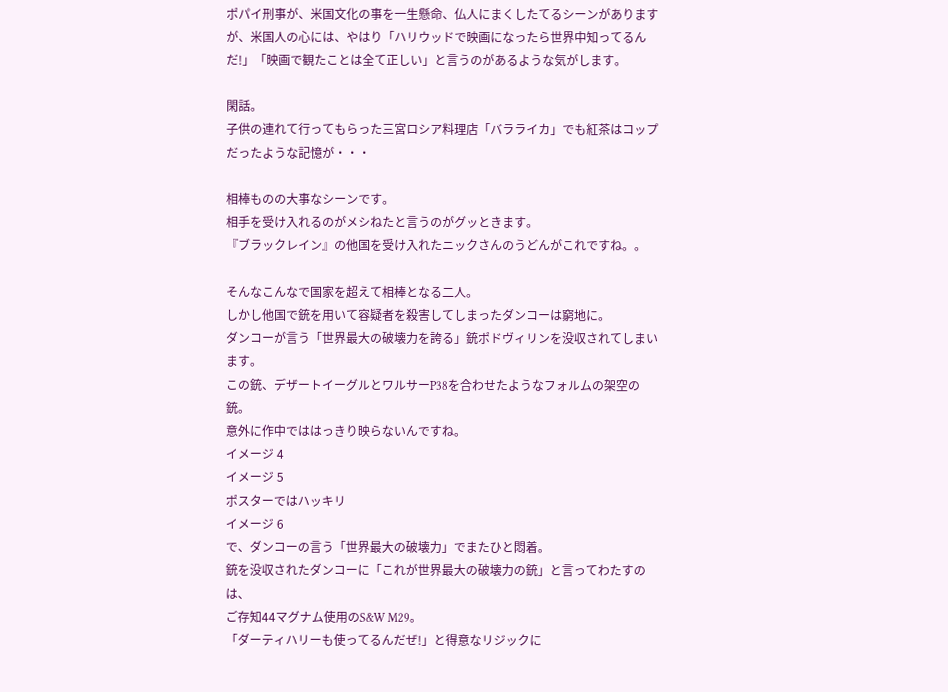ポパイ刑事が、米国文化の事を一生懸命、仏人にまくしたてるシーンがありますが、米国人の心には、やはり「ハリウッドで映画になったら世界中知ってるんだ!」「映画で観たことは全て正しい」と言うのがあるような気がします。

閑話。
子供の連れて行ってもらった三宮ロシア料理店「バラライカ」でも紅茶はコップだったような記憶が・・・

相棒ものの大事なシーンです。
相手を受け入れるのがメシねたと言うのがグッときます。
『ブラックレイン』の他国を受け入れたニックさんのうどんがこれですね。。

そんなこんなで国家を超えて相棒となる二人。
しかし他国で銃を用いて容疑者を殺害してしまったダンコーは窮地に。
ダンコーが言う「世界最大の破壊力を誇る」銃ポドヴィリンを没収されてしまいます。
この銃、デザートイーグルとワルサーP38を合わせたようなフォルムの架空の銃。
意外に作中でははっきり映らないんですね。
イメージ 4
イメージ 5
ポスターではハッキリ
イメージ 6
で、ダンコーの言う「世界最大の破壊力」でまたひと悶着。
銃を没収されたダンコーに「これが世界最大の破壊力の銃」と言ってわたすのは、
ご存知44マグナム使用のS&W M29。
「ダーティハリーも使ってるんだぜ!」と得意なリジックに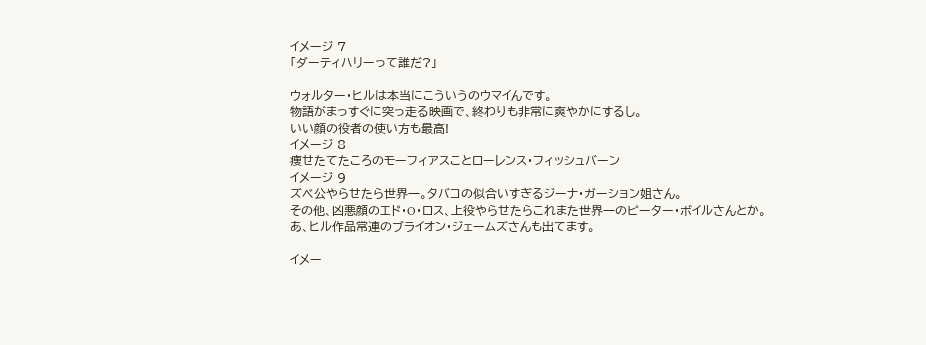イメージ 7
「ダーティハリーって誰だ?」

ウォルター・ヒルは本当にこういうのウマイんです。
物語がまっすぐに突っ走る映画で、終わりも非常に爽やかにするし。
いい顔の役者の使い方も最高!
イメージ 8
痩せたてたころのモーフィアスことローレンス・フィッシュバーン
イメージ 9
ズベ公やらせたら世界一。タバコの似合いすぎるジーナ・ガーション姐さん。
その他、凶悪顔のエド・O・ロス、上役やらせたらこれまた世界一のピーター・ボイルさんとか。
あ、ヒル作品常連のブライオン・ジェームズさんも出てます。

イメー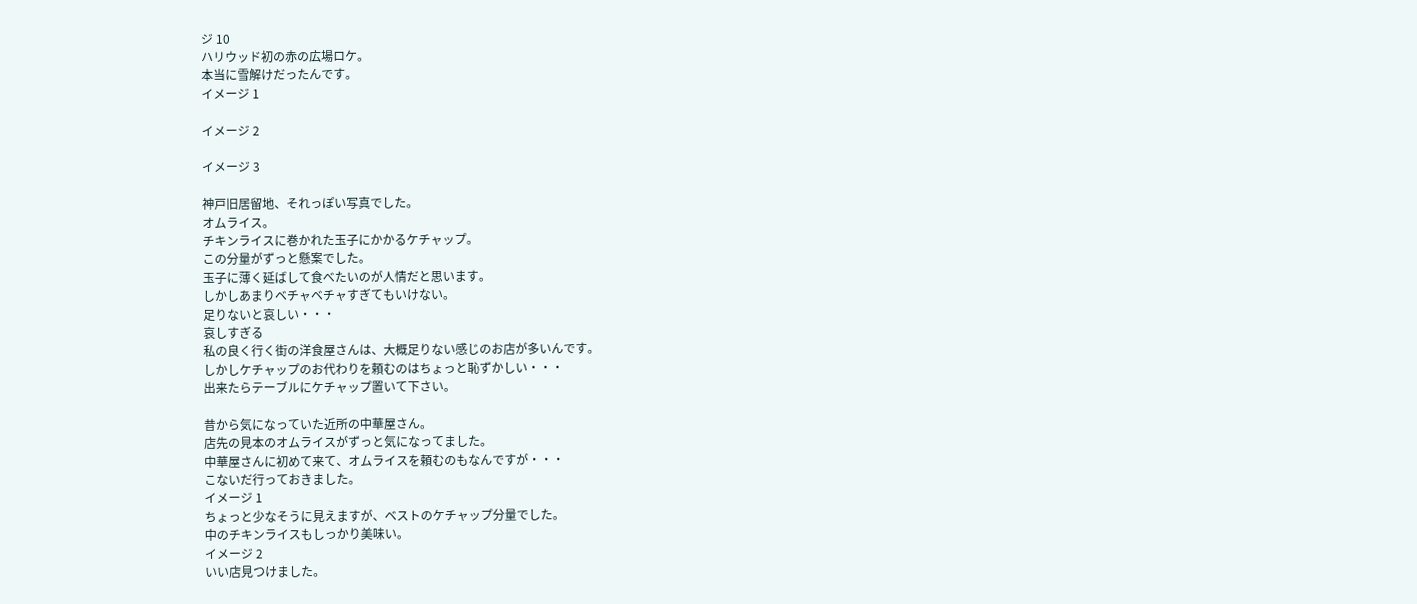ジ 10
ハリウッド初の赤の広場ロケ。
本当に雪解けだったんです。
イメージ 1

イメージ 2

イメージ 3

神戸旧居留地、それっぽい写真でした。
オムライス。
チキンライスに巻かれた玉子にかかるケチャップ。
この分量がずっと懸案でした。
玉子に薄く延ばして食べたいのが人情だと思います。
しかしあまりベチャベチャすぎてもいけない。
足りないと哀しい・・・
哀しすぎる
私の良く行く街の洋食屋さんは、大概足りない感じのお店が多いんです。
しかしケチャップのお代わりを頼むのはちょっと恥ずかしい・・・
出来たらテーブルにケチャップ置いて下さい。

昔から気になっていた近所の中華屋さん。
店先の見本のオムライスがずっと気になってました。
中華屋さんに初めて来て、オムライスを頼むのもなんですが・・・
こないだ行っておきました。
イメージ 1
ちょっと少なそうに見えますが、ベストのケチャップ分量でした。
中のチキンライスもしっかり美味い。
イメージ 2
いい店見つけました。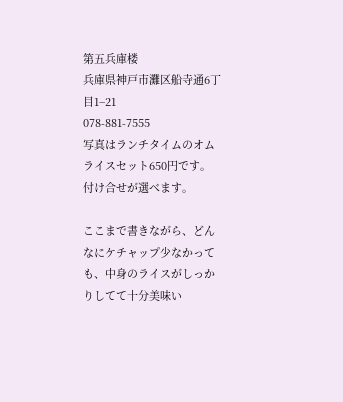第五兵庫楼
兵庫県神戸市灘区船寺通6丁目1−21
078-881-7555
写真はランチタイムのオムライスセット650円です。
付け合せが選べます。

ここまで書きながら、どんなにケチャップ少なかっても、中身のライスがしっかりしてて十分美味い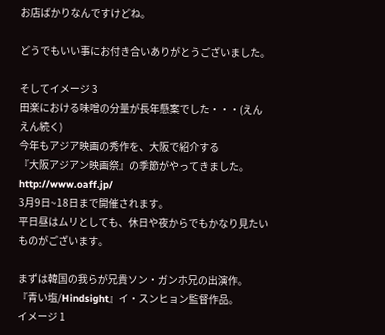お店ばかりなんですけどね。

どうでもいい事にお付き合いありがとうございました。

そしてイメージ 3
田楽における味噌の分量が長年懸案でした・・・(えんえん続く)
今年もアジア映画の秀作を、大阪で紹介する
『大阪アジアン映画祭』の季節がやってきました。
http://www.oaff.jp/
3月9日~18日まで開催されます。
平日昼はムリとしても、休日や夜からでもかなり見たいものがございます。

まずは韓国の我らが兄貴ソン・ガンホ兄の出演作。
『青い塩/Hindsight』イ・スンヒョン監督作品。
イメージ 1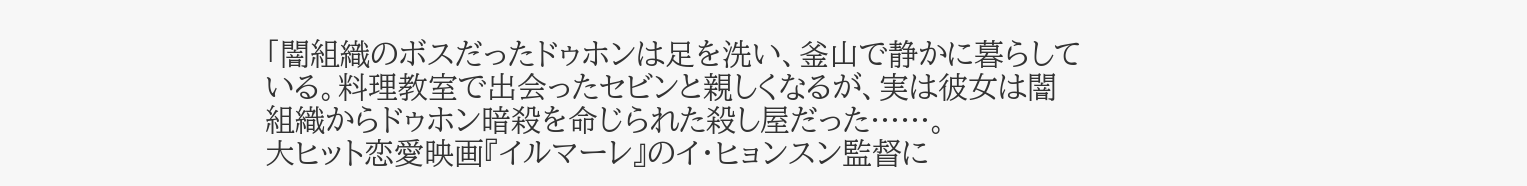「闇組織のボスだったドゥホンは足を洗い、釜山で静かに暮らしている。料理教室で出会ったセビンと親しくなるが、実は彼女は闇組織からドゥホン暗殺を命じられた殺し屋だった……。
大ヒット恋愛映画『イルマーレ』のイ・ヒョンスン監督に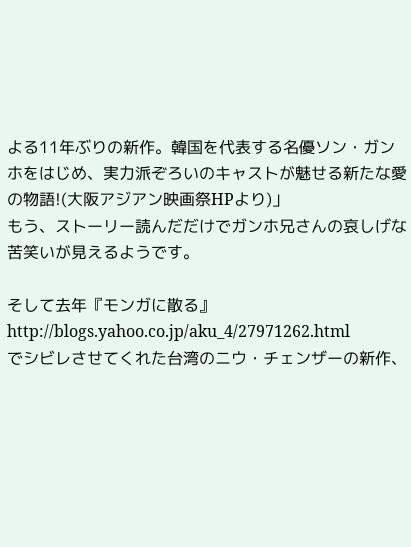よる11年ぶりの新作。韓国を代表する名優ソン・ガンホをはじめ、実力派ぞろいのキャストが魅せる新たな愛の物語!(大阪アジアン映画祭HPより)」
もう、ストーリー読んだだけでガンホ兄さんの哀しげな苦笑いが見えるようです。

そして去年『モンガに散る』
http://blogs.yahoo.co.jp/aku_4/27971262.html
でシビレさせてくれた台湾のニウ・チェンザーの新作、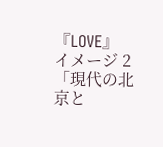『LOVE』
イメージ 2
「現代の北京と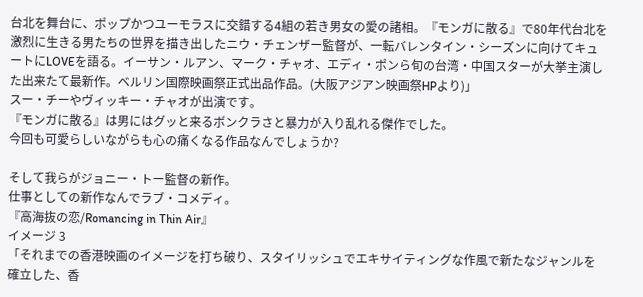台北を舞台に、ポップかつユーモラスに交錯する4組の若き男女の愛の諸相。『モンガに散る』で80年代台北を激烈に生きる男たちの世界を描き出したニウ・チェンザー監督が、一転バレンタイン・シーズンに向けてキュートにLOVEを語る。イーサン・ルアン、マーク・チャオ、エディ・ポンら旬の台湾・中国スターが大挙主演した出来たて最新作。ベルリン国際映画祭正式出品作品。(大阪アジアン映画祭HPより)」
スー・チーやヴィッキー・チャオが出演です。
『モンガに散る』は男にはグッと来るボンクラさと暴力が入り乱れる傑作でした。
今回も可愛らしいながらも心の痛くなる作品なんでしょうか?

そして我らがジョニー・トー監督の新作。
仕事としての新作なんでラブ・コメディ。
『高海抜の恋/Romancing in Thin Air』
イメージ 3
「それまでの香港映画のイメージを打ち破り、スタイリッシュでエキサイティングな作風で新たなジャンルを確立した、香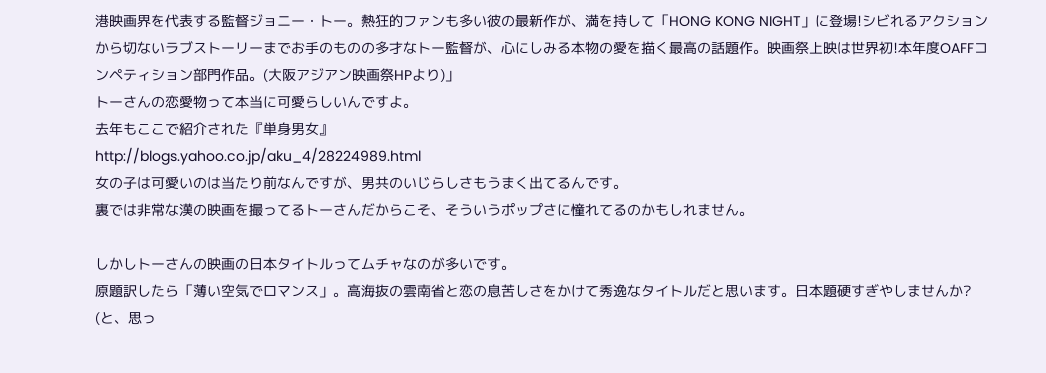港映画界を代表する監督ジョニー・トー。熱狂的ファンも多い彼の最新作が、満を持して「HONG KONG NIGHT」に登場!シビれるアクションから切ないラブストーリーまでお手のものの多才なトー監督が、心にしみる本物の愛を描く最高の話題作。映画祭上映は世界初!本年度OAFFコンペティション部門作品。(大阪アジアン映画祭HPより)」
トーさんの恋愛物って本当に可愛らしいんですよ。
去年もここで紹介された『単身男女』
http://blogs.yahoo.co.jp/aku_4/28224989.html
女の子は可愛いのは当たり前なんですが、男共のいじらしさもうまく出てるんです。
裏では非常な漢の映画を撮ってるトーさんだからこそ、そういうポップさに憧れてるのかもしれません。

しかしトーさんの映画の日本タイトルってムチャなのが多いです。
原題訳したら「薄い空気でロマンス」。高海抜の雲南省と恋の息苦しさをかけて秀逸なタイトルだと思います。日本題硬すぎやしませんか?
(と、思っ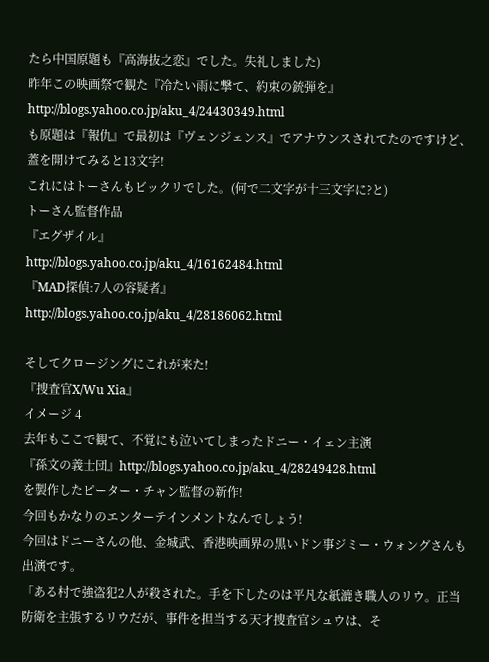たら中国原題も『高海抜之恋』でした。失礼しました)
昨年この映画祭で観た『冷たい雨に撃て、約束の銃弾を』
http://blogs.yahoo.co.jp/aku_4/24430349.html
も原題は『報仇』で最初は『ヴェンジェンス』でアナウンスされてたのですけど、蓋を開けてみると13文字!
これにはトーさんもビックリでした。(何で二文字が十三文字に?と)
トーさん監督作品
『エグザイル』
http://blogs.yahoo.co.jp/aku_4/16162484.html
『MAD探偵:7人の容疑者』
http://blogs.yahoo.co.jp/aku_4/28186062.html

そしてクロージングにこれが来た!
『捜査官X/Wu Xia』
イメージ 4
去年もここで観て、不覚にも泣いてしまったドニー・イェン主演
『孫文の義士団』http://blogs.yahoo.co.jp/aku_4/28249428.html
を製作したピーター・チャン監督の新作!
今回もかなりのエンターテインメントなんでしょう!
今回はドニーさんの他、金城武、香港映画界の黒いドン事ジミー・ウォングさんも出演です。
「ある村で強盗犯2人が殺された。手を下したのは平凡な紙漉き職人のリウ。正当防衛を主張するリウだが、事件を担当する天才捜査官シュウは、そ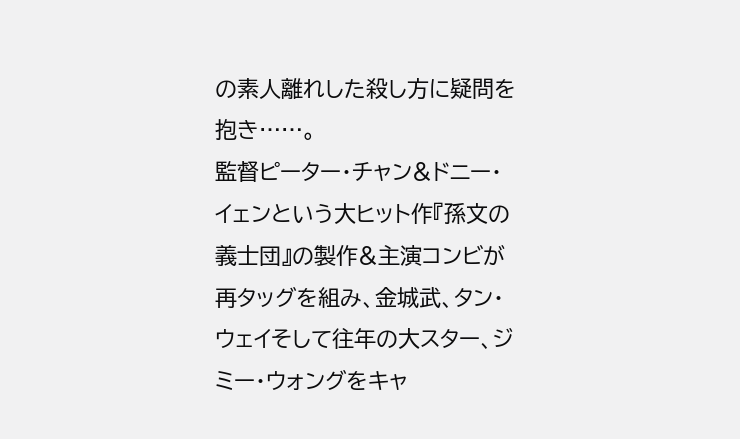の素人離れした殺し方に疑問を抱き……。
監督ピーター・チャン&ドニー・イェンという大ヒット作『孫文の義士団』の製作&主演コンビが再タッグを組み、金城武、タン・ウェイそして往年の大スター、ジミー・ウォングをキャ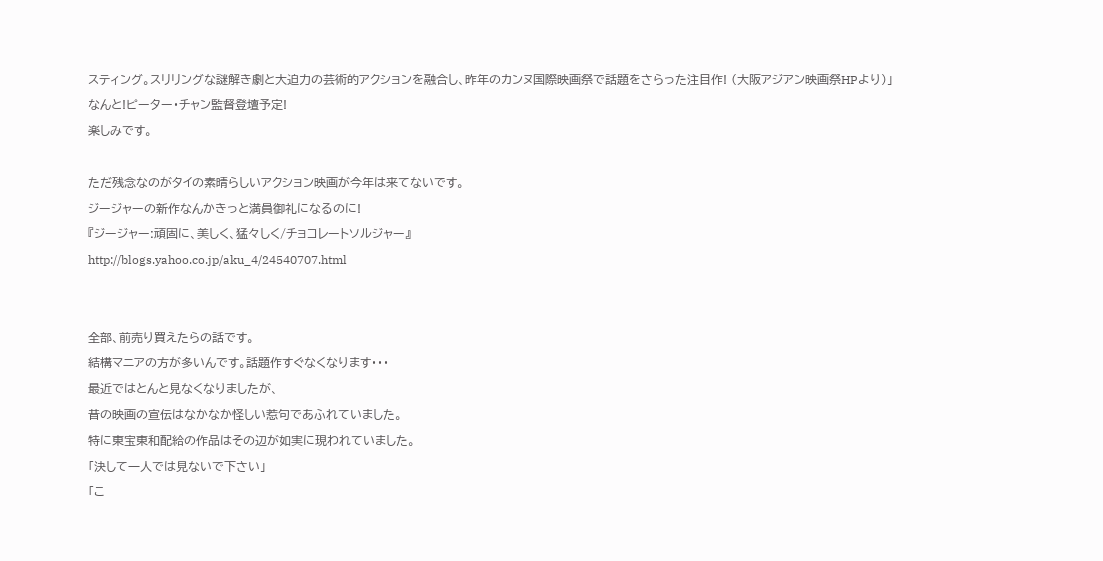スティング。スリリングな謎解き劇と大迫力の芸術的アクションを融合し、昨年のカンヌ国際映画祭で話題をさらった注目作! (大阪アジアン映画祭HPより)」
なんと!ピーター・チャン監督登壇予定!
楽しみです。

ただ残念なのがタイの素晴らしいアクション映画が今年は来てないです。
ジージャーの新作なんかきっと満員御礼になるのに!
『ジージャー:頑固に、美しく、猛々しく/チョコレートソルジャー』
http://blogs.yahoo.co.jp/aku_4/24540707.html


全部、前売り買えたらの話です。
結構マニアの方が多いんです。話題作すぐなくなります・・・
最近ではとんと見なくなりましたが、
昔の映画の宣伝はなかなか怪しい惹句であふれていました。
特に東宝東和配給の作品はその辺が如実に現われていました。
「決して一人では見ないで下さい」
「こ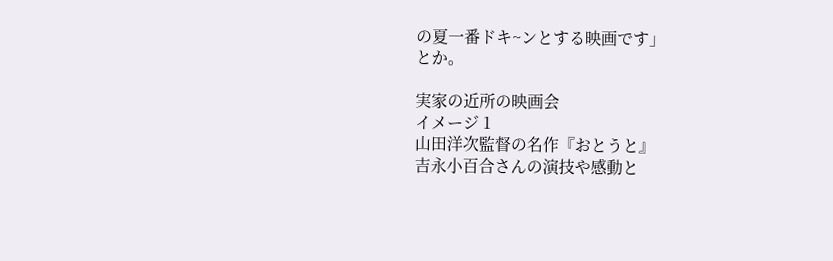の夏一番ドキ~ンとする映画です」
とか。

実家の近所の映画会
イメージ 1
山田洋次監督の名作『おとうと』
吉永小百合さんの演技や感動と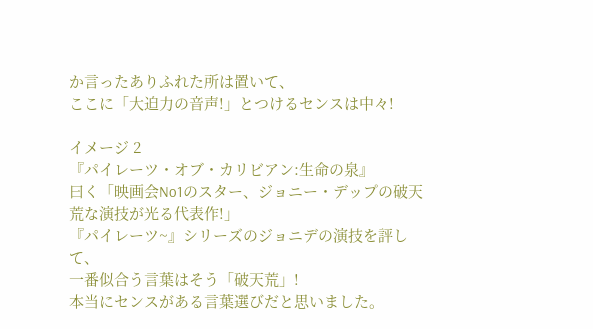か言ったありふれた所は置いて、
ここに「大迫力の音声!」とつけるセンスは中々!

イメージ 2
『パイレーツ・オブ・カリビアン:生命の泉』
曰く「映画会No1のスター、ジョニー・デップの破天荒な演技が光る代表作!」
『パイレーツ~』シリーズのジョニデの演技を評して、
一番似合う言葉はそう「破天荒」!
本当にセンスがある言葉選びだと思いました。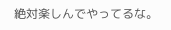絶対楽しんでやってるな。